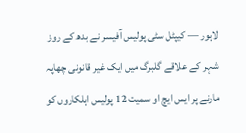لاہور — کیپٹل سٹی پولیس آفیسر نے بدھ کے روز شہر کے علاقے گلبرگ میں ایک غیر قانونی چھاپہ مارنے پر ایس ایچ او سمیت 12 پولیس اہلکاروں کو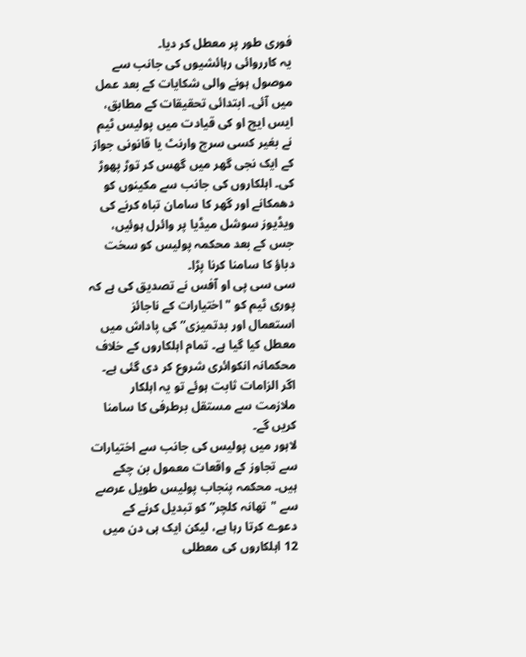فوری طور پر معطل کر دیا۔
یہ کارروائی رہائشیوں کی جانب سے موصول ہونے والی شکایات کے بعد عمل میں آئی۔ ابتدائی تحقیقات کے مطابق، ایس ایچ او کی قیادت میں پولیس ٹیم نے بغیر کسی سرچ وارنٹ یا قانونی جواز کے ایک نجی گھر میں گھس کر توڑ پھوڑ کی۔ اہلکاروں کی جانب سے مکینوں کو دھمکانے اور گھر کا سامان تباہ کرنے کی ویڈیوز سوشل میڈیا پر وائرل ہوئیں، جس کے بعد محکمہ پولیس کو سخت دباؤ کا سامنا کرنا پڑا۔
سی سی پی او آفس نے تصدیق کی ہے کہ پوری ٹیم کو "اختیارات کے ناجائز استعمال اور بدتمیزی” کی پاداش میں معطل کیا گیا ہے۔ تمام اہلکاروں کے خلاف محکمانہ انکوائری شروع کر دی گئی ہے۔ اگر الزامات ثابت ہوئے تو یہ اہلکار ملازمت سے مستقل برطرفی کا سامنا کریں گے۔
لاہور میں پولیس کی جانب سے اختیارات سے تجاوز کے واقعات معمول بن چکے ہیں۔ محکمہ پنجاب پولیس طویل عرصے سے "تھانہ کلچر” کو تبدیل کرنے کے دعوے کرتا رہا ہے، لیکن ایک ہی دن میں 12 اہلکاروں کی معطلی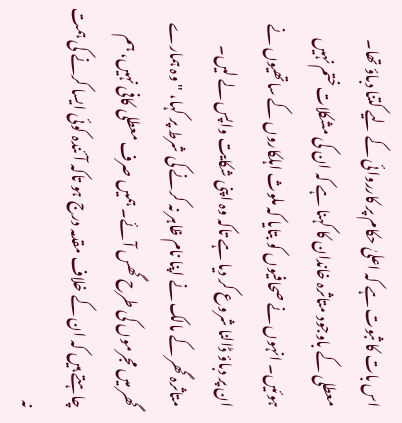اس بات کا ثبوت ہے کہ اعلیٰ حکام پر کارروائی کے لیے کتنا دباؤ تھا۔
معطلی کے باوجود متاثرہ خاندان کا کہنا ہے کہ ان کی مشکلات ختم نہیں ہوئیں۔ انہوں نے صحافیوں کو بتایا کہ ملوث اہلکاروں کے ساتھیوں نے ان پر دباؤ ڈالنا شروع کر دیا ہے تاکہ وہ اپنی شکایت واپس لے لیں۔
متاثرہ گھر کے مالک نے اپنا نام ظاہر نہ کرنے کی شرط پر کہا، "وہ ہمارے گھر میں مجرموں کی طرح گھس آئے۔ ہمیں صرف معطلی کافی نہیں، ہم چاہتے ہیں کہ ان کے خلاف مقدمہ درج ہو تاکہ آئندہ کوئی ایسا کرنے کی ہمت نہ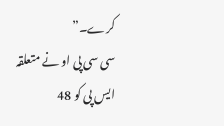کرے۔”
سی سی پی او نے متعلقہ ایس پی کو 48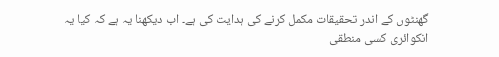گھنٹوں کے اندر تحقیقات مکمل کرنے کی ہدایت کی ہے۔ اب دیکھنا یہ ہے کہ کیا یہ انکوائری کسی منطقی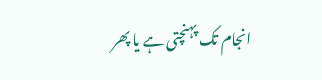انجام تک پہنچتی ہے یا پھر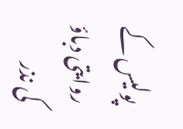پولیس کے روایتی دباؤ کی نذر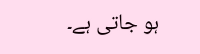ہو جاتی ہے۔